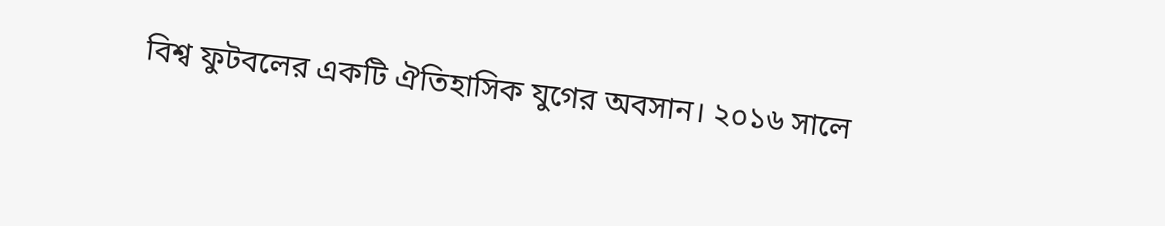বিশ্ব ফুটবলের একটি ঐতিহাসিক যুগের অবসান। ২০১৬ সালে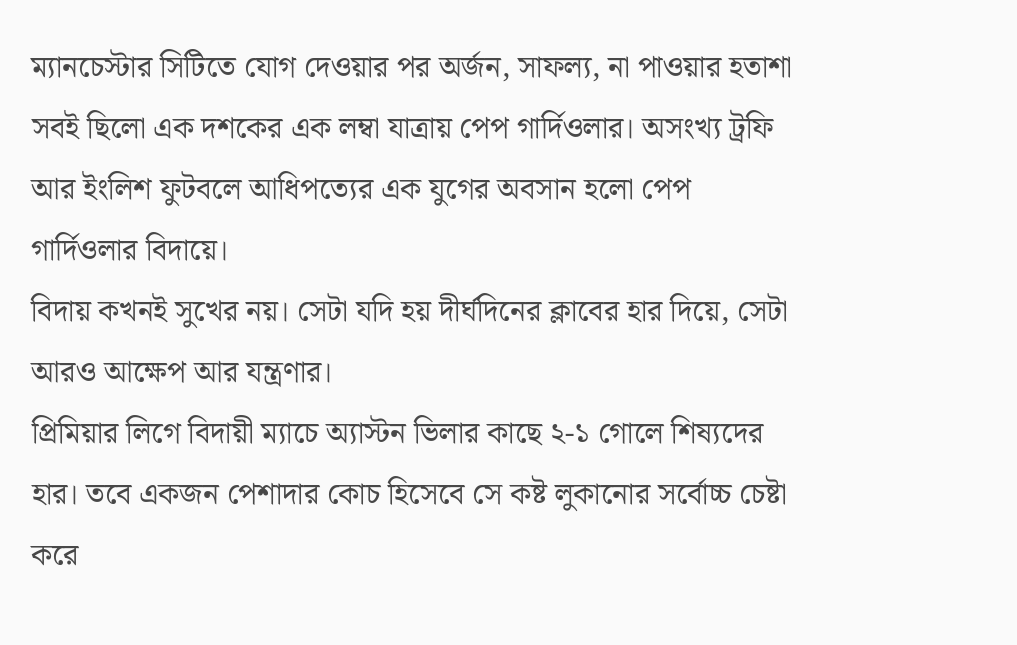ম্যানচেস্টার সিটিতে যোগ দেওয়ার পর অর্জন, সাফল্য, না পাওয়ার হতাশা সবই ছিলো এক দশকের এক লম্বা যাত্রায় পেপ গার্দিওলার। অসংখ্য ট্রফি আর ইংলিশ ফুটবলে আধিপত্যের এক যুগের অবসান হলো পেপ গার্দিওলার বিদায়ে।
বিদায় কখনই সুখের নয়। সেটা যদি হয় দীর্ঘদিনের ক্লাবের হার দিয়ে, সেটা আরও আক্ষেপ আর যন্ত্রণার।
প্রিমিয়ার লিগে বিদায়ী ম্যাচে অ্যাস্টন ভিলার কাছে ২-১ গোলে শিষ্যদের হার। তবে একজন পেশাদার কোচ হিসেবে সে কষ্ট লুকানোর সর্বোচ্চ চেষ্টা করে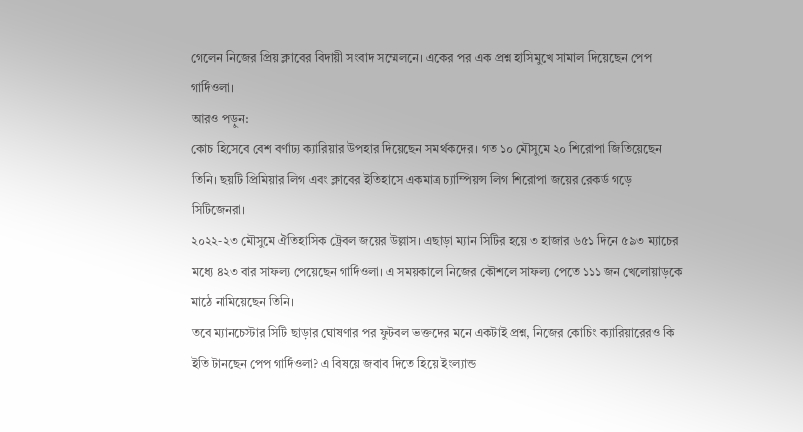গেলেন নিজের প্রিয় ক্লাবের বিদায়ী সংবাদ সম্মেলনে। একের পর এক প্রশ্ন হাসিমুখে সামাল দিয়েছেন পেপ গার্দিওলা।
আরও পড়ুন:
কোচ হিসেবে বেশ বর্ণাঢ্য ক্যারিয়ার উপহার দিয়েছেন সমর্থকদের। গত ১০ মৌসুমে ২০ শিরোপা জিতিয়েছেন তিনি। ছয়টি প্রিমিয়ার লিগ এবং ক্লাবের ইতিহাসে একমাত্র চ্যাম্পিয়ন্স লিগ শিরোপা জয়ের রেকর্ড গড়ে সিটিজেনরা।
২০২২-২৩ মৌসুমে ঐতিহাসিক ট্রেবল জয়ের উল্লাস। এছাড়া ম্যান সিটির হয়ে ৩ হাজার ৬৫১ দিনে ৫৯৩ ম্যাচের মধ্যে ৪২৩ বার সাফল্য পেয়েছেন গার্দিওলা। এ সময়কালে নিজের কৌশলে সাফল্য পেতে ১১১ জন খেলোয়াড়কে মাঠে নামিয়েছেন তিনি।
তবে ম্যানচেস্টার সিটি ছাড়ার ঘোষণার পর ফুটবল ভক্তদের মনে একটাই প্রশ্ন, নিজের কোচিং ক্যারিয়ারেরও কি ইতি টানছেন পেপ গার্দিওলা? এ বিষয়ে জবাব দিতে হিয়ে ইংল্যান্ড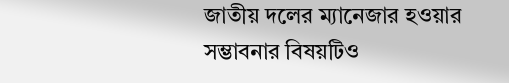জাতীয় দলের ম্যানেজার হওয়ার সম্ভাবনার বিষয়টিও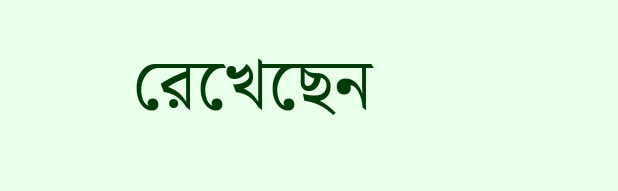রেখেছেন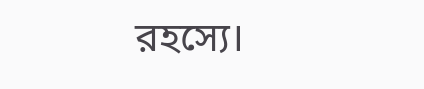রহস্যে।